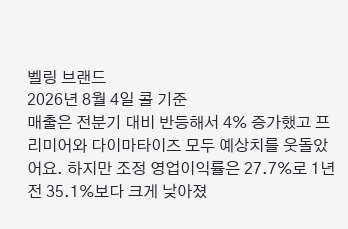벨링 브랜드
2026년 8월 4일 콜 기준
매출은 전분기 대비 반등해서 4% 증가했고 프리미어와 다이마타이즈 모두 예상치를 웃돌았어요. 하지만 조정 영업이익률은 27.7%로 1년 전 35.1%보다 크게 낮아졌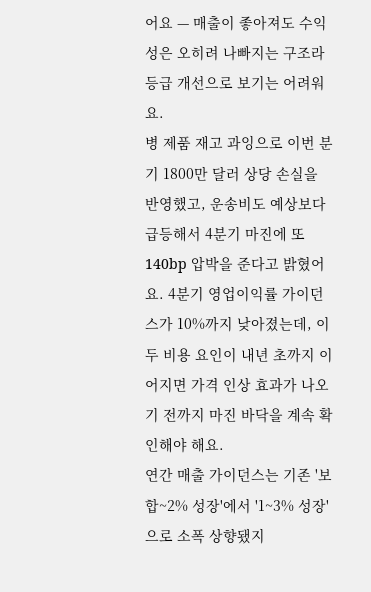어요 — 매출이 좋아져도 수익성은 오히려 나빠지는 구조라 등급 개선으로 보기는 어려워요.
병 제품 재고 과잉으로 이번 분기 1800만 달러 상당 손실을 반영했고, 운송비도 예상보다 급등해서 4분기 마진에 또 140bp 압박을 준다고 밝혔어요. 4분기 영업이익률 가이던스가 10%까지 낮아졌는데, 이 두 비용 요인이 내년 초까지 이어지면 가격 인상 효과가 나오기 전까지 마진 바닥을 계속 확인해야 해요.
연간 매출 가이던스는 기존 '보합~2% 성장'에서 '1~3% 성장'으로 소폭 상향됐지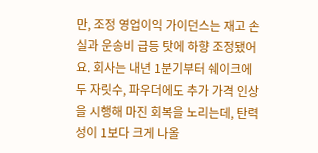만, 조정 영업이익 가이던스는 재고 손실과 운송비 급등 탓에 하향 조정됐어요. 회사는 내년 1분기부터 쉐이크에 두 자릿수, 파우더에도 추가 가격 인상을 시행해 마진 회복을 노리는데, 탄력성이 1보다 크게 나올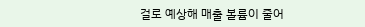걸로 예상해 매출 볼륨이 줄어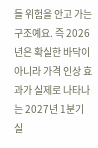들 위험을 안고 가는 구조예요. 즉 2026년은 확실한 바닥이 아니라 가격 인상 효과가 실제로 나타나는 2027년 1분기 실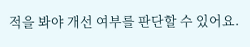적을 봐야 개선 여부를 판단할 수 있어요.